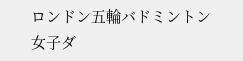ロンドン五輪バドミントン女子ダ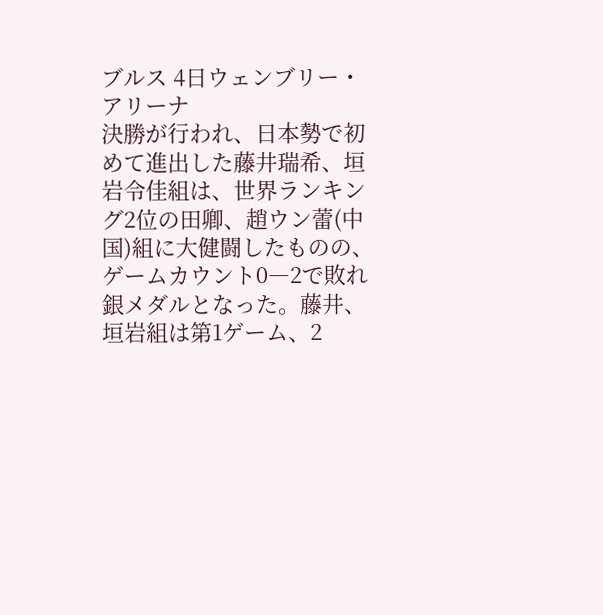ブルス 4日ウェンブリー・アリーナ
決勝が行われ、日本勢で初めて進出した藤井瑞希、垣岩令佳組は、世界ランキング2位の田卿、趙ウン蕾(中国)組に大健闘したものの、ゲームカウント0―2で敗れ銀メダルとなった。藤井、垣岩組は第1ゲーム、2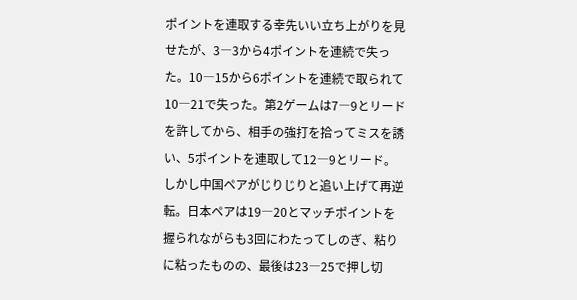ポイントを連取する幸先いい立ち上がりを見せたが、3―3から4ポイントを連続で失った。10―15から6ポイントを連続で取られて10―21で失った。第2ゲームは7―9とリードを許してから、相手の強打を拾ってミスを誘い、5ポイントを連取して12―9とリード。しかし中国ペアがじりじりと追い上げて再逆転。日本ペアは19―20とマッチポイントを握られながらも3回にわたってしのぎ、粘りに粘ったものの、最後は23―25で押し切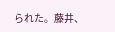られた。藤井、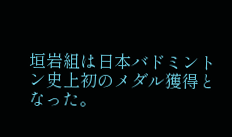垣岩組は日本バドミントン史上初のメダル獲得となった。